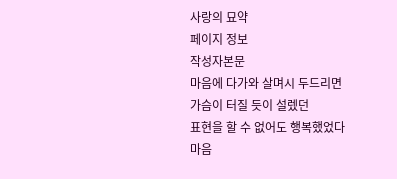사랑의 묘약
페이지 정보
작성자본문
마음에 다가와 살며시 두드리면
가슴이 터질 듯이 설렜던
표현을 할 수 없어도 행복했었다
마음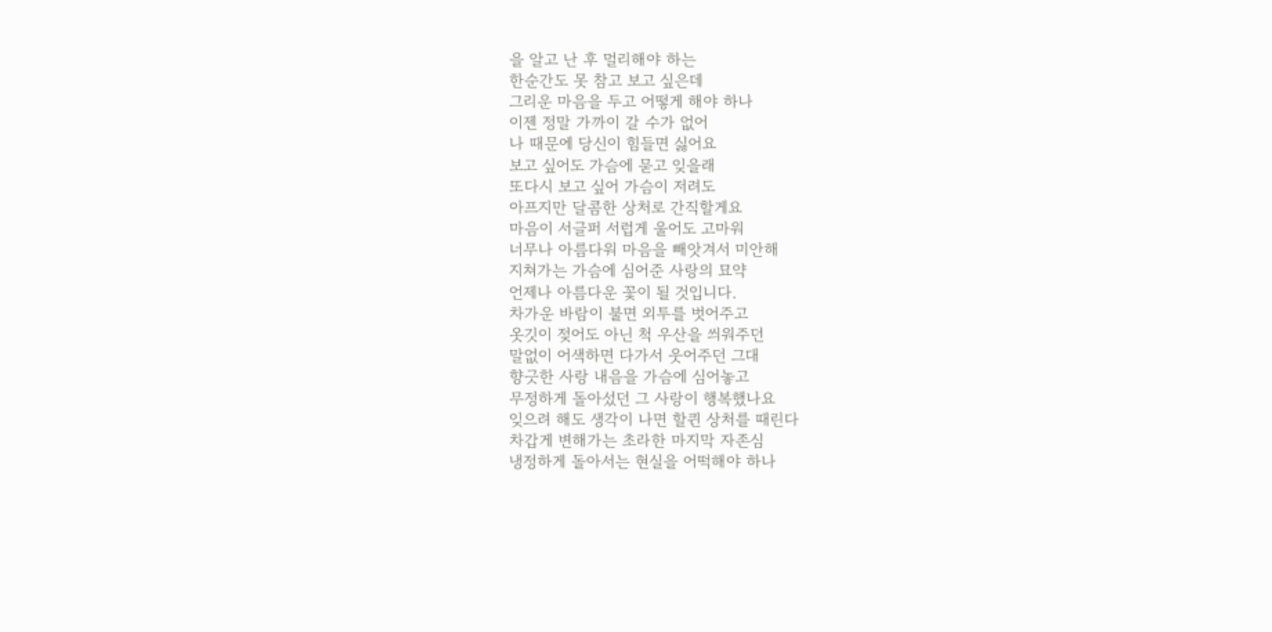을 알고 난 후 멀리해야 하는
한순간도 못 참고 보고 싶은데
그리운 마음을 두고 어떻게 해야 하나
이젠 정말 가까이 갈 수가 없어
나 때문에 당신이 힘들면 싫어요
보고 싶어도 가슴에 묻고 잊을래
또다시 보고 싶어 가슴이 저려도
아프지만 달콤한 상처로 간직할게요
마음이 서글퍼 서럽게 울어도 고마워
너무나 아름다워 마음을 빼앗겨서 미안해
지쳐가는 가슴에 심어준 사랑의 묘약
언제나 아름다운 꽃이 될 것입니다.
차가운 바람이 불면 외투를 벗어주고
옷깃이 젖어도 아닌 척 우산을 씌워주던
말없이 어색하면 다가서 웃어주던 그대
향긋한 사랑 내음을 가슴에 심어놓고
무정하게 돌아섰던 그 사랑이 행복했나요
잊으려 해도 생각이 나면 할퀸 상처를 때린다
차갑게 변해가는 초라한 마지막 자존심
냉정하게 돌아서는 현실을 어떡해야 하나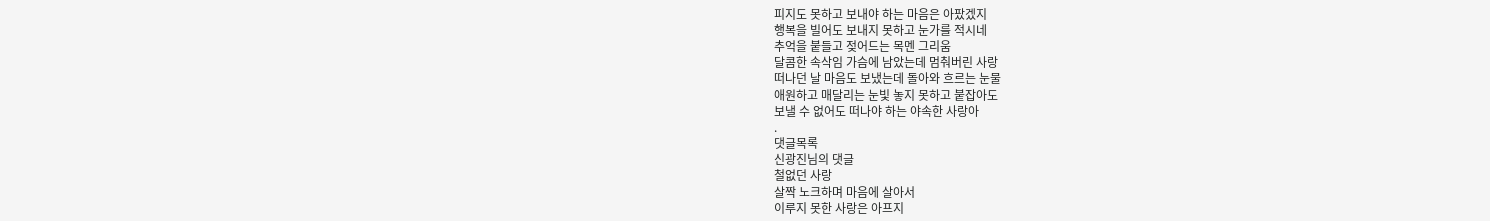피지도 못하고 보내야 하는 마음은 아팠겠지
행복을 빌어도 보내지 못하고 눈가를 적시네
추억을 붙들고 젖어드는 목멘 그리움
달콤한 속삭임 가슴에 남았는데 멈춰버린 사랑
떠나던 날 마음도 보냈는데 돌아와 흐르는 눈물
애원하고 매달리는 눈빛 놓지 못하고 붙잡아도
보낼 수 없어도 떠나야 하는 야속한 사랑아
.
댓글목록
신광진님의 댓글
철없던 사랑
살짝 노크하며 마음에 살아서
이루지 못한 사랑은 아프지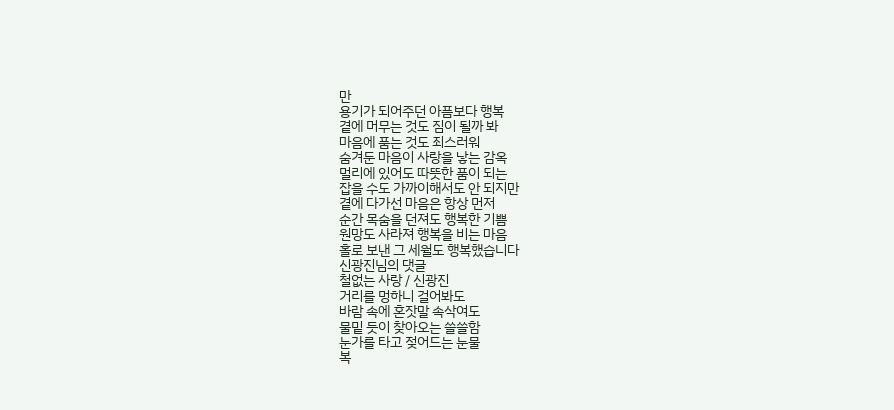만
용기가 되어주던 아픔보다 행복
곁에 머무는 것도 짐이 될까 봐
마음에 품는 것도 죄스러워
숨겨둔 마음이 사랑을 낳는 감옥
멀리에 있어도 따뜻한 품이 되는
잡을 수도 가까이해서도 안 되지만
곁에 다가선 마음은 항상 먼저
순간 목숨을 던져도 행복한 기쁨
원망도 사라져 행복을 비는 마음
홀로 보낸 그 세월도 행복했습니다
신광진님의 댓글
철없는 사랑 / 신광진
거리를 멍하니 걸어봐도
바람 속에 혼잣말 속삭여도
물밑 듯이 찾아오는 쓸쓸함
눈가를 타고 젖어드는 눈물
복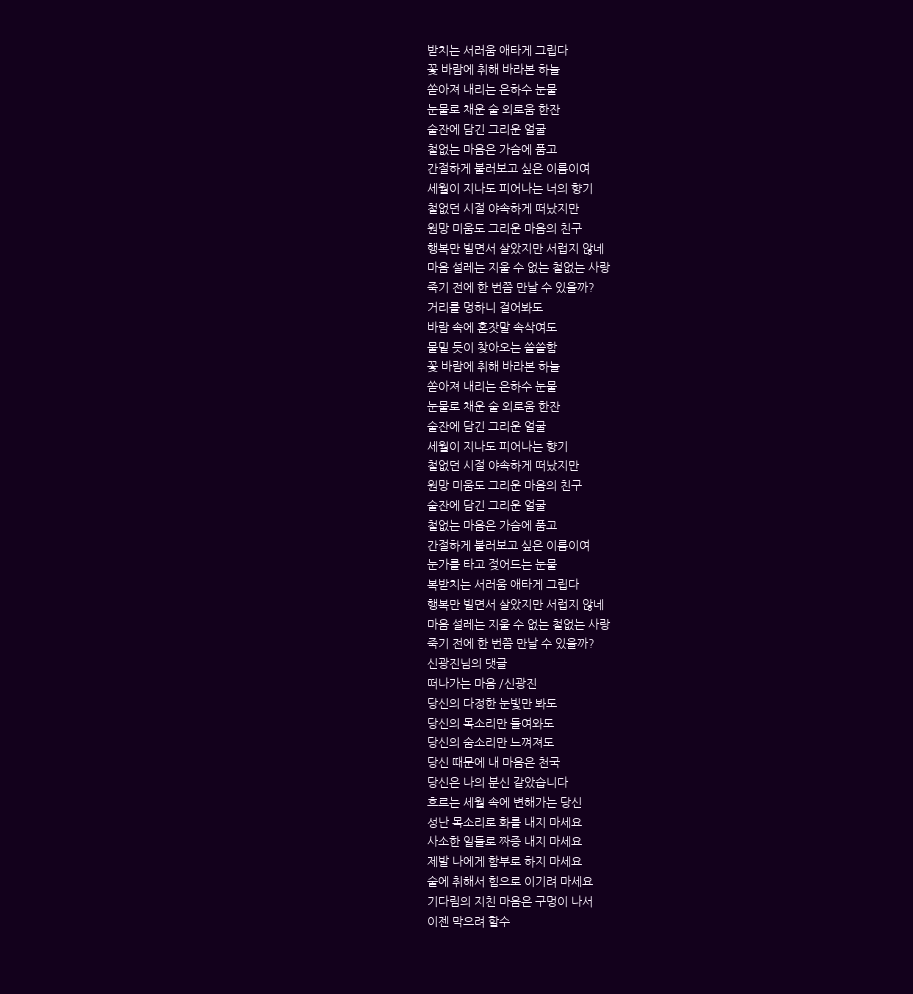받치는 서러움 애타게 그립다
꽃 바람에 취해 바라본 하늘
쏟아져 내리는 은하수 눈물
눈물로 채운 술 외로움 한잔
술잔에 담긴 그리운 얼굴
철없는 마음은 가슴에 품고
간절하게 불러보고 싶은 이름이여
세월이 지나도 피어나는 너의 향기
철없던 시절 야속하게 떠났지만
원망 미움도 그리운 마음의 친구
행복만 빌면서 살았지만 서럽지 않네
마음 설레는 지울 수 없는 철없는 사랑
죽기 전에 한 번쯤 만날 수 있을까?
거리를 멍하니 걸어봐도
바람 속에 혼잣말 속삭여도
물밑 듯이 찾아오는 쓸쓸함
꽃 바람에 취해 바라본 하늘
쏟아져 내리는 은하수 눈물
눈물로 채운 술 외로움 한잔
술잔에 담긴 그리운 얼굴
세월이 지나도 피어나는 향기
철없던 시절 야속하게 떠났지만
원망 미움도 그리운 마음의 친구
술잔에 담긴 그리운 얼굴
철없는 마음은 가슴에 품고
간절하게 불러보고 싶은 이름이여
눈가를 타고 젖어드는 눈물
복받치는 서러움 애타게 그립다
행복만 빌면서 살았지만 서럽지 않네
마음 설레는 지울 수 없는 철없는 사랑
죽기 전에 한 번쯤 만날 수 있을까?
신광진님의 댓글
떠나가는 마음 /신광진
당신의 다정한 눈빛만 봐도
당신의 목소리만 들여와도
당신의 숨소리만 느껴져도
당신 때문에 내 마음은 천국
당신은 나의 분신 같았습니다
흐르는 세월 속에 변해가는 당신
성난 목소리로 화를 내지 마세요
사소한 일들로 짜증 내지 마세요
제발 나에게 함부로 하지 마세요
술에 취해서 힘으로 이기려 마세요
기다림의 지친 마음은 구멍이 나서
이젠 막으려 할수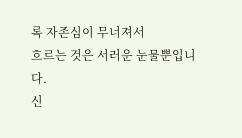록 자존심이 무너져서
흐르는 것은 서러운 눈물뿐입니다.
신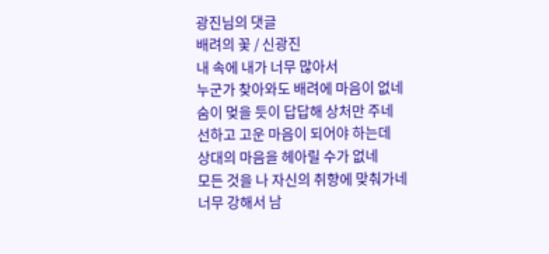광진님의 댓글
배려의 꽃 / 신광진
내 속에 내가 너무 많아서
누군가 찾아와도 배려에 마음이 없네
숨이 멎을 듯이 답답해 상처만 주네
선하고 고운 마음이 되어야 하는데
상대의 마음을 헤아릴 수가 없네
모든 것을 나 자신의 취향에 맞춰가네
너무 강해서 남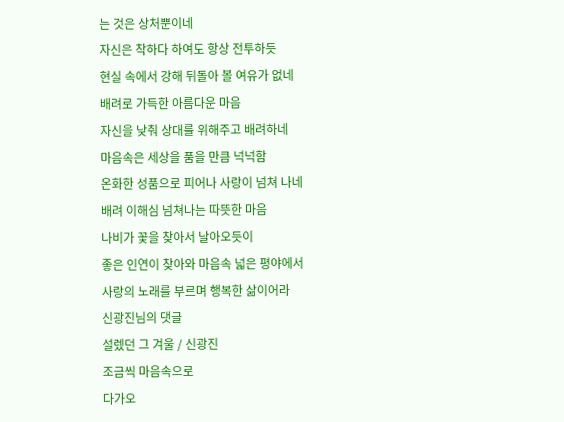는 것은 상처뿐이네
자신은 착하다 하여도 항상 전투하듯
현실 속에서 강해 뒤돌아 볼 여유가 없네
배려로 가득한 아름다운 마음
자신을 낮춰 상대를 위해주고 배려하네
마음속은 세상을 품을 만큼 넉넉함
온화한 성품으로 피어나 사랑이 넘쳐 나네
배려 이해심 넘쳐나는 따뜻한 마음
나비가 꽃을 찾아서 날아오듯이
좋은 인연이 찾아와 마음속 넓은 평야에서
사랑의 노래를 부르며 행복한 삶이어라
신광진님의 댓글
설렜던 그 겨울 / 신광진
조금씩 마음속으로
다가오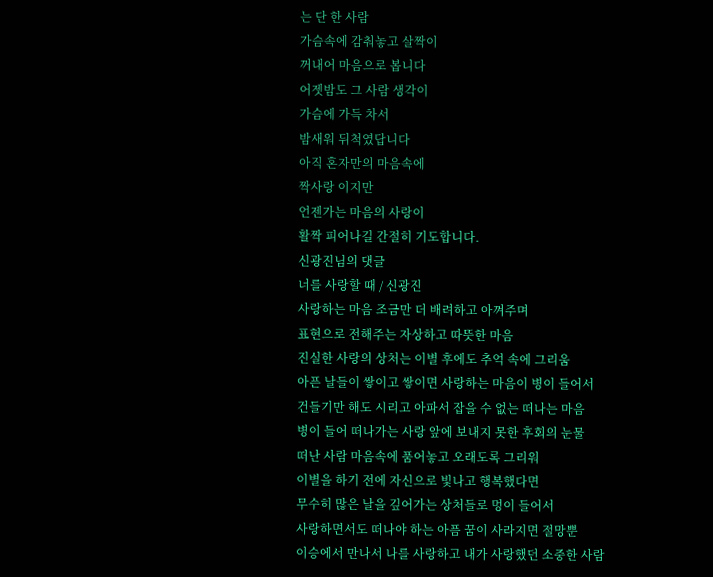는 단 한 사람
가슴속에 감춰놓고 살짝이
꺼내어 마음으로 봅니다
어젯밤도 그 사람 생각이
가슴에 가득 차서
밤새워 뒤척였답니다
아직 혼자만의 마음속에
짝사랑 이지만
언젠가는 마음의 사랑이
활짝 피어나길 간절히 기도합니다.
신광진님의 댓글
너를 사랑할 때 / 신광진
사랑하는 마음 조금만 더 배려하고 아껴주며
표현으로 전해주는 자상하고 따뜻한 마음
진실한 사랑의 상처는 이별 후에도 추억 속에 그리움
아픈 날들이 쌓이고 쌓이면 사랑하는 마음이 병이 들어서
건들기만 해도 시리고 아파서 잡을 수 없는 떠나는 마음
병이 들어 떠나가는 사랑 앞에 보내지 못한 후회의 눈물
떠난 사람 마음속에 품어놓고 오래도록 그리워
이별을 하기 전에 자신으로 빛나고 행복했다면
무수히 많은 날을 깊어가는 상처들로 멍이 들어서
사랑하면서도 떠나야 하는 아픔 꿈이 사라지면 절망뿐
이승에서 만나서 나를 사랑하고 내가 사랑했던 소중한 사람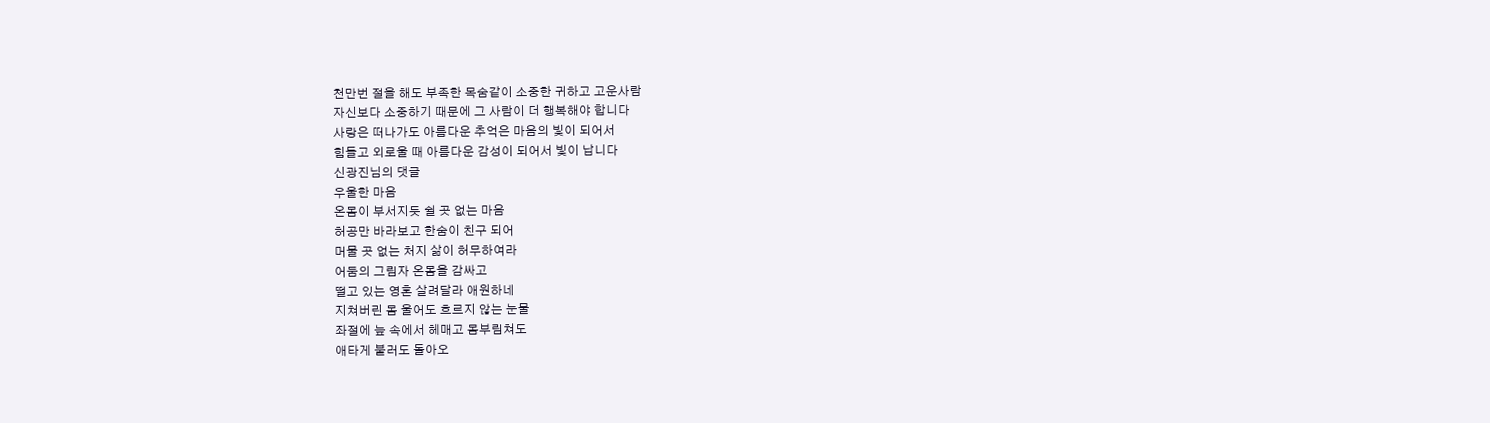천만번 절을 해도 부족한 목숨같이 소중한 귀하고 고운사람
자신보다 소중하기 때문에 그 사람이 더 행복해야 합니다
사랑은 떠나가도 아름다운 추억은 마음의 빛이 되어서
힘들고 외로울 때 아름다운 감성이 되어서 빛이 납니다
신광진님의 댓글
우울한 마음
온몸이 부서지듯 쉴 곳 없는 마음
허공만 바라보고 한숨이 친구 되어
머물 곳 없는 처지 삶이 허무하여라
어둠의 그림자 온몸을 감싸고
떨고 있는 영혼 살려달라 애원하네
지쳐버린 몸 울어도 흐르지 않는 눈물
좌절에 늪 속에서 헤매고 몸부림쳐도
애타게 불러도 돌아오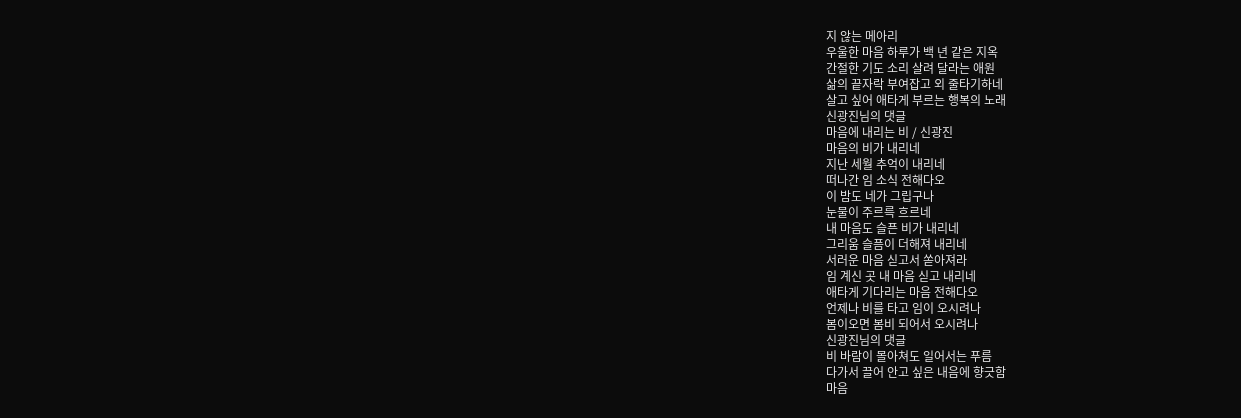지 않는 메아리
우울한 마음 하루가 백 년 같은 지옥
간절한 기도 소리 살려 달라는 애원
삶의 끝자락 부여잡고 외 줄타기하네
살고 싶어 애타게 부르는 행복의 노래
신광진님의 댓글
마음에 내리는 비 / 신광진
마음의 비가 내리네
지난 세월 추억이 내리네
떠나간 임 소식 전해다오
이 밤도 네가 그립구나
눈물이 주르륵 흐르네
내 마음도 슬픈 비가 내리네
그리움 슬픔이 더해져 내리네
서러운 마음 싣고서 쏟아져라
임 계신 곳 내 마음 싣고 내리네
애타게 기다리는 마음 전해다오
언제나 비를 타고 임이 오시려나
봄이오면 봄비 되어서 오시려나
신광진님의 댓글
비 바람이 몰아쳐도 일어서는 푸름
다가서 끌어 안고 싶은 내음에 향긋함
마음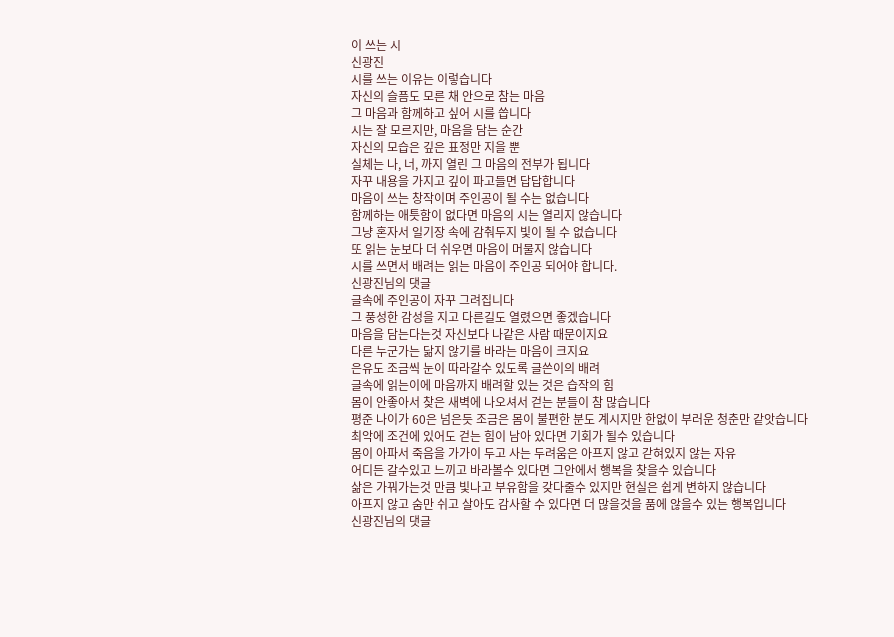이 쓰는 시
신광진
시를 쓰는 이유는 이렇습니다
자신의 슬픔도 모른 채 안으로 참는 마음
그 마음과 함께하고 싶어 시를 씁니다
시는 잘 모르지만, 마음을 담는 순간
자신의 모습은 깊은 표정만 지을 뿐
실체는 나, 너, 까지 열린 그 마음의 전부가 됩니다
자꾸 내용을 가지고 깊이 파고들면 답답합니다
마음이 쓰는 창작이며 주인공이 될 수는 없습니다
함께하는 애틋함이 없다면 마음의 시는 열리지 않습니다
그냥 혼자서 일기장 속에 감춰두지 빛이 될 수 없습니다
또 읽는 눈보다 더 쉬우면 마음이 머물지 않습니다
시를 쓰면서 배려는 읽는 마음이 주인공 되어야 합니다.
신광진님의 댓글
글속에 주인공이 자꾸 그려집니다
그 풍성한 감성을 지고 다른길도 열렸으면 좋겠습니다
마음을 담는다는것 자신보다 나같은 사람 때문이지요
다른 누군가는 닮지 않기를 바라는 마음이 크지요
은유도 조금씩 눈이 따라갈수 있도록 글쓴이의 배려
글속에 읽는이에 마음까지 배려할 있는 것은 습작의 힘
몸이 안좋아서 찾은 새벽에 나오셔서 걷는 분들이 참 많습니다
평준 나이가 60은 넘은듯 조금은 몸이 불편한 분도 계시지만 한없이 부러운 청춘만 같앗습니다
최악에 조건에 있어도 걷는 힘이 남아 있다면 기회가 될수 있습니다
몸이 아파서 죽음을 가가이 두고 사는 두려움은 아프지 않고 갇혀있지 않는 자유
어디든 갈수있고 느끼고 바라볼수 있다면 그안에서 행복을 찾을수 있습니다
삶은 가꿔가는것 만큼 빛나고 부유함을 갖다줄수 있지만 현실은 쉽게 변하지 않습니다
아프지 않고 숨만 쉬고 살아도 감사할 수 있다면 더 많을것을 품에 않을수 있는 행복입니다
신광진님의 댓글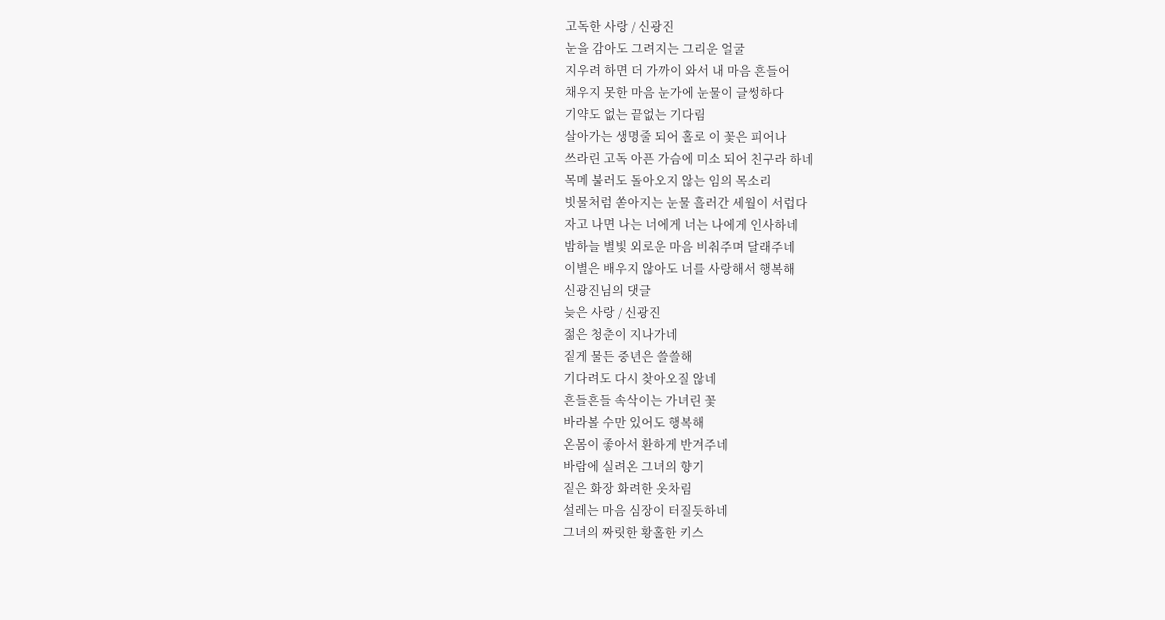고독한 사랑 / 신광진
눈을 감아도 그려지는 그리운 얼굴
지우려 하면 더 가까이 와서 내 마음 흔들어
채우지 못한 마음 눈가에 눈물이 글썽하다
기약도 없는 끝없는 기다림
살아가는 생명줄 되어 홀로 이 꽃은 피어나
쓰라린 고독 아픈 가슴에 미소 되어 친구라 하네
목메 불러도 돌아오지 않는 임의 목소리
빗물처럼 쏟아지는 눈물 흘러간 세월이 서럽다
자고 나면 나는 너에게 너는 나에게 인사하네
밤하늘 별빛 외로운 마음 비춰주며 달래주네
이별은 배우지 않아도 너를 사랑해서 행복해
신광진님의 댓글
늦은 사랑 / 신광진
젊은 청춘이 지나가네
짙게 물든 중년은 쓸쓸해
기다려도 다시 찾아오질 않네
흔들흔들 속삭이는 가녀린 꽃
바라볼 수만 있어도 행복해
온몸이 좋아서 환하게 반겨주네
바람에 실려온 그녀의 향기
짙은 화장 화려한 옷차림
설레는 마음 심장이 터질듯하네
그녀의 짜릿한 황홀한 키스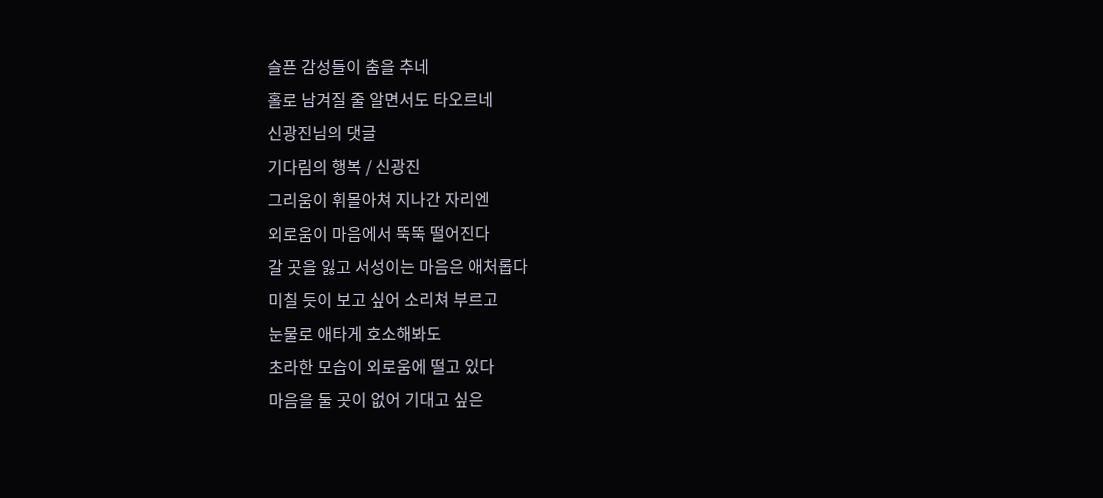슬픈 감성들이 춤을 추네
홀로 남겨질 줄 알면서도 타오르네
신광진님의 댓글
기다림의 행복 / 신광진
그리움이 휘몰아쳐 지나간 자리엔
외로움이 마음에서 뚝뚝 떨어진다
갈 곳을 잃고 서성이는 마음은 애처롭다
미칠 듯이 보고 싶어 소리쳐 부르고
눈물로 애타게 호소해봐도
초라한 모습이 외로움에 떨고 있다
마음을 둘 곳이 없어 기대고 싶은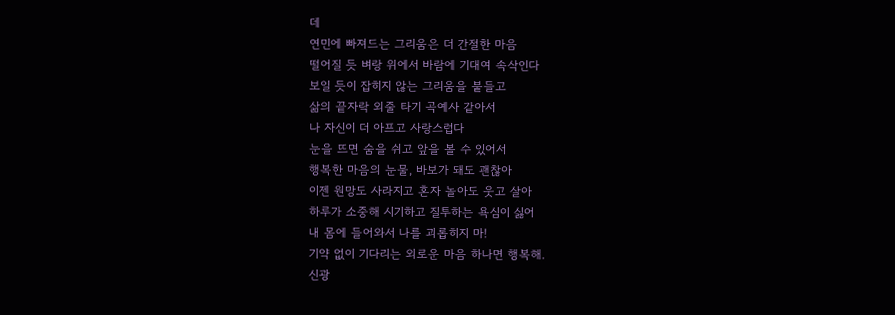데
연민에 빠져드는 그리움은 더 간절한 마음
떨어질 듯 벼랑 위에서 바람에 기대여 속삭인다
보일 듯이 잡히지 않는 그리움을 붙들고
삶의 끝자락 외줄 타기 곡예사 같아서
나 자신이 더 아프고 사랑스럽다
눈을 뜨면 숨을 쉬고 앞을 볼 수 있어서
행복한 마음의 눈물, 바보가 돼도 괜찮아
이젠 원망도 사라지고 혼자 놀아도 웃고 살아
하루가 소중해 시기하고 질투하는 욕심이 싫어
내 몸에 들어와서 나를 괴롭히지 마!
기약 없이 기다리는 외로운 마음 하나면 행복해.
신광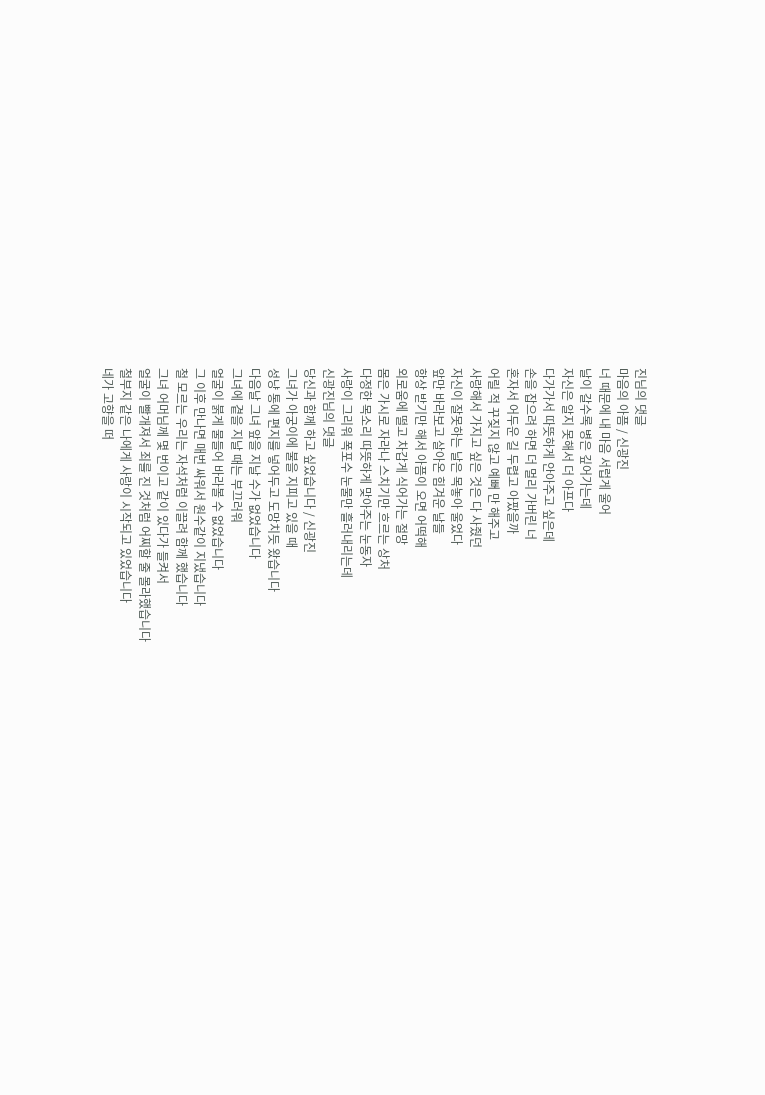진님의 댓글
마음의 아픔 / 신광진
너 때문에 내 마음 서럽게 울어
날이 갈수록 병은 깊어가는데
자신은 알지 못해서 더 아프다
다가가서 따뜻하게 안아주고 싶은데
손을 잡으려 하면 더 멀리 가버린 너
혼자서 어두운 길 두렵고 아팠을까
어릴 적 꾸짖지 않고 예뻐 만 해주고
사랑해서 가지고 싶은 것은 다 사줬던
자신이 잘못하는 날은 목놓아 울었다
앞만 바라보고 살아온 힘겨운 날들
항상 받기만 해서 아픔이 오면 어떡해
외로움에 떨고 차갑게 식어가는 절망
몸은 가시로 자라나 스치기만 흐르는 상처
다정한 목소리 따뜻하게 맞아주는 눈동자
사랑이 그리워 폭포수 눈물만 흘러내리는데
신광진님의 댓글
당신과 함께 하고 싶었습니다 / 신광진
그녀가 아궁이에 불을 지피고 있을 때
성냥 통에 편지를 넣어두고 도망치듯 왔습니다
다음날 그녀 앞을 지날 수가 없었습니다
그녀에 곁을 지날 때는 부끄러워
얼굴이 붉게 물들어 바라볼 수 없었습니다
그 이후 만나면 매번 싸워서 원수같이 지냈습니다
철 모르는 우리는 자석처럼 이끌려 함께 했습니다
그녀 어머님께 몇 번이고 같이 있다가 들켜서
얼굴이 빨개져서 죄를 진 것처럼 어찌할 줄 몰라했습니다
철부지 같은 나에게 사랑이 시작되고 있었습니다
네가 고향을 떠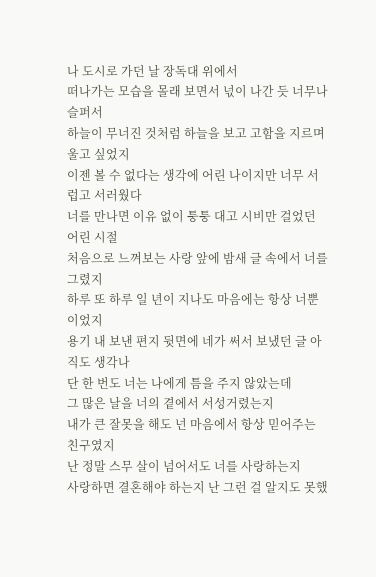나 도시로 가던 날 장독대 위에서
떠나가는 모습을 몰래 보면서 넋이 나간 듯 너무나 슬퍼서
하늘이 무너진 것처럼 하늘을 보고 고함을 지르며 울고 싶었지
이젠 볼 수 없다는 생각에 어린 나이지만 너무 서럽고 서러웠다
너를 만나면 이유 없이 퉁퉁 대고 시비만 걸었던 어린 시절
처음으로 느껴보는 사랑 앞에 밤새 글 속에서 너를 그렸지
하루 또 하루 일 년이 지나도 마음에는 항상 너뿐이었지
용기 내 보낸 편지 뒷면에 네가 써서 보냈던 글 아직도 생각나
단 한 번도 너는 나에게 틈을 주지 않았는데
그 많은 날을 너의 곁에서 서성거렸는지
내가 큰 잘못을 해도 넌 마음에서 항상 믿어주는 친구였지
난 정말 스무 살이 넘어서도 너를 사랑하는지
사랑하면 결혼해야 하는지 난 그런 걸 알지도 못했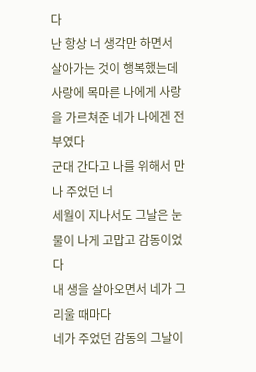다
난 항상 너 생각만 하면서 살아가는 것이 행복했는데
사랑에 목마른 나에게 사랑을 가르쳐준 네가 나에겐 전부였다
군대 간다고 나를 위해서 만나 주었던 너
세월이 지나서도 그날은 눈물이 나게 고맙고 감동이었다
내 생을 살아오면서 네가 그리울 때마다
네가 주었던 감동의 그날이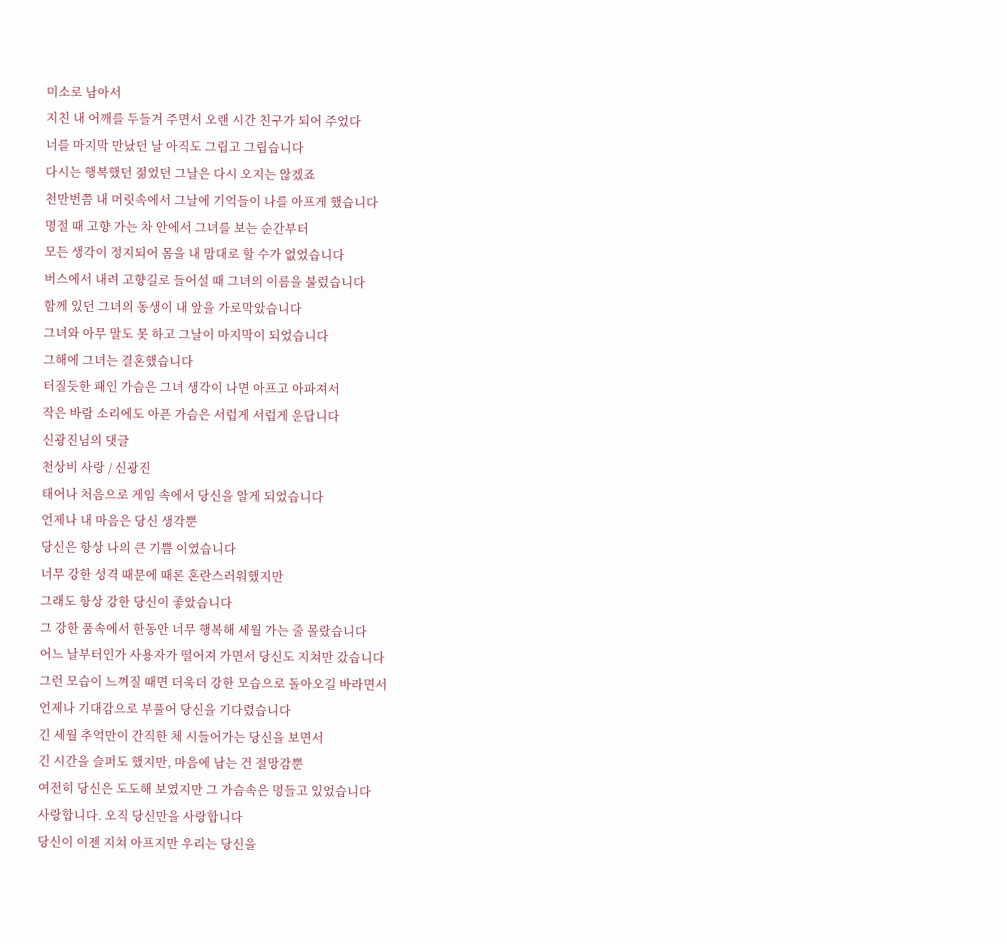미소로 남아서
지친 내 어깨를 두들겨 주면서 오랜 시간 친구가 되어 주었다
너를 마지막 만났던 날 아직도 그립고 그립습니다
다시는 행복했던 젊었던 그날은 다시 오지는 않겠죠
천만번쯤 내 머릿속에서 그날에 기억들이 나를 아프게 했습니다
명절 때 고향 가는 차 안에서 그녀를 보는 순간부터
모든 생각이 정지되어 몸을 내 맘대로 할 수가 없었습니다
버스에서 내려 고향길로 들어설 때 그녀의 이름을 불렀습니다
함께 있던 그녀의 동생이 내 앞을 가로막았습니다
그녀와 아무 말도 못 하고 그날이 마지막이 되었습니다
그해에 그녀는 결혼했습니다
터질듯한 패인 가슴은 그녀 생각이 나면 아프고 아파져서
작은 바람 소리에도 아픈 가슴은 서럽게 서럽게 운답니다
신광진님의 댓글
천상비 사랑 / 신광진
태어나 처음으로 게임 속에서 당신을 알게 되었습니다
언제나 내 마음은 당신 생각뿐
당신은 항상 나의 큰 기쁨 이였습니다
너무 강한 성격 때문에 때론 혼란스러워했지만
그래도 항상 강한 당신이 좋았습니다
그 강한 품속에서 한동안 너무 행복해 세월 가는 줄 몰랐습니다
어느 날부터인가 사용자가 떨어져 가면서 당신도 지쳐만 갔습니다
그런 모습이 느껴질 때면 더욱더 강한 모습으로 돌아오길 바라면서
언제나 기대감으로 부풀어 당신을 기다렸습니다
긴 세월 추억만이 간직한 체 시들어가는 당신을 보면서
긴 시간을 슬퍼도 했지만, 마음에 남는 건 절망감뿐
여전히 당신은 도도해 보였지만 그 가슴속은 멍들고 있었습니다
사랑합니다. 오직 당신만을 사랑합니다
당신이 이젠 지쳐 아프지만 우리는 당신을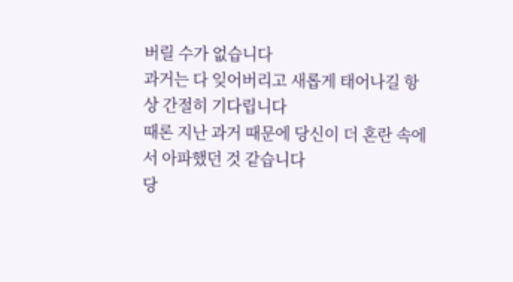버릴 수가 없습니다
과거는 다 잊어버리고 새롭게 태어나길 항상 간절히 기다립니다
때론 지난 과거 때문에 당신이 더 혼란 속에서 아파했던 것 같습니다
당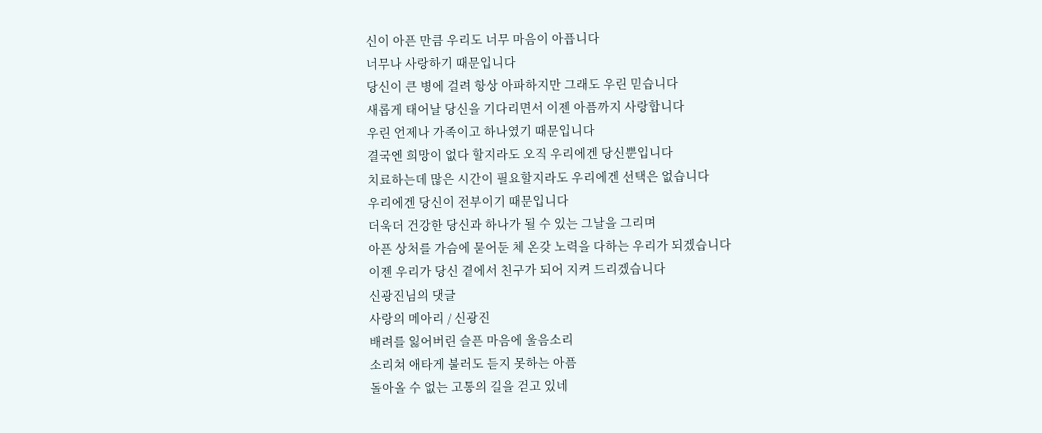신이 아픈 만큼 우리도 너무 마음이 아픕니다
너무나 사랑하기 때문입니다
당신이 큰 병에 걸려 항상 아파하지만 그래도 우린 믿습니다
새롭게 태어날 당신을 기다리면서 이젠 아픔까지 사랑합니다
우린 언제나 가족이고 하나였기 때문입니다
결국엔 희망이 없다 할지라도 오직 우리에겐 당신뿐입니다
치료하는데 많은 시간이 필요할지라도 우리에겐 선택은 없습니다
우리에겐 당신이 전부이기 때문입니다
더욱더 건강한 당신과 하나가 될 수 있는 그날을 그리며
아픈 상처를 가슴에 묻어둔 체 온갖 노력을 다하는 우리가 되겠습니다
이젠 우리가 당신 곁에서 친구가 되어 지켜 드리겠습니다
신광진님의 댓글
사랑의 메아리 / 신광진
배려를 잃어버린 슬픈 마음에 울음소리
소리쳐 애타게 불러도 듣지 못하는 아픔
돌아올 수 없는 고통의 길을 걷고 있네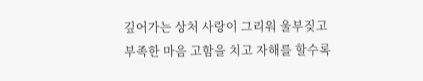깊어가는 상처 사랑이 그리워 울부짖고
부족한 마음 고함을 치고 자해를 할수록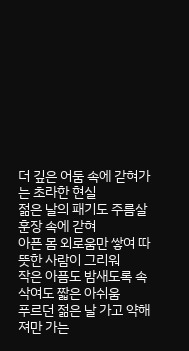더 깊은 어둠 속에 갇혀가는 초라한 현실
젊은 날의 패기도 주름살 훈장 속에 갇혀
아픈 몸 외로움만 쌓여 따뜻한 사람이 그리워
작은 아픔도 밤새도록 속삭여도 짧은 아쉬움
푸르던 젊은 날 가고 약해져만 가는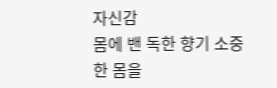자신감
몸에 밴 독한 향기 소중한 몸을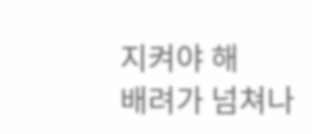지켜야 해
배려가 넘쳐나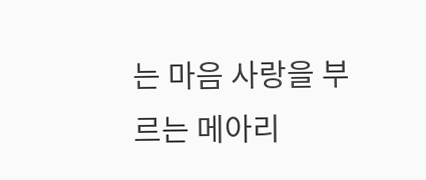는 마음 사랑을 부르는 메아리